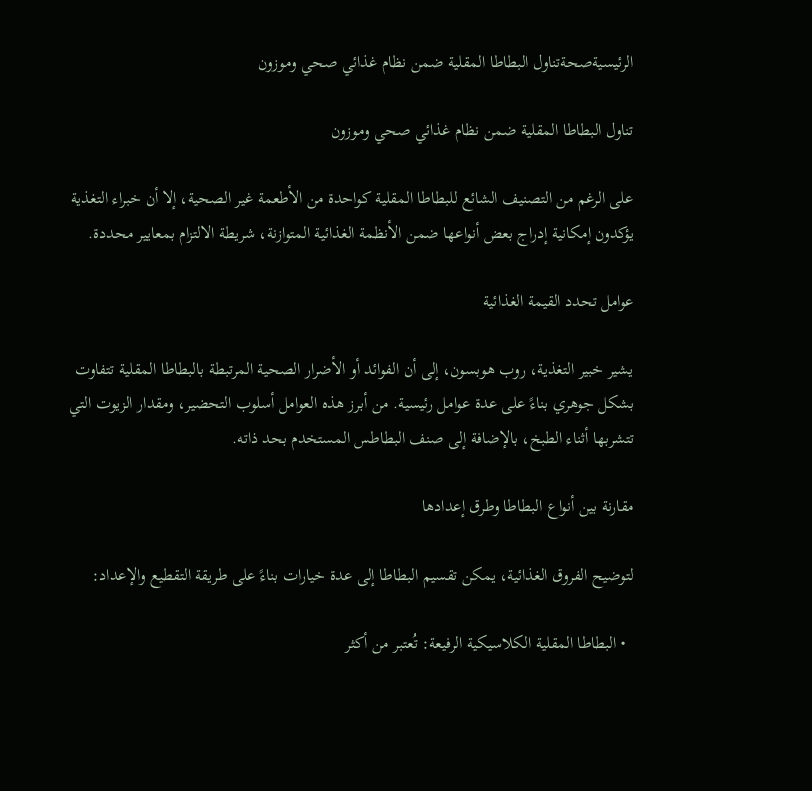الرئيسيةصحةتناول البطاطا المقلية ضمن نظام غذائي صحي وموزون

تناول البطاطا المقلية ضمن نظام غذائي صحي وموزون

على الرغم من التصنيف الشائع للبطاطا المقلية كواحدة من الأطعمة غير الصحية، إلا أن خبراء التغذية يؤكدون إمكانية إدراج بعض أنواعها ضمن الأنظمة الغذائية المتوازنة، شريطة الالتزام بمعايير محددة.

عوامل تحدد القيمة الغذائية

يشير خبير التغذية، روب هوبسون، إلى أن الفوائد أو الأضرار الصحية المرتبطة بالبطاطا المقلية تتفاوت بشكل جوهري بناءً على عدة عوامل رئيسية. من أبرز هذه العوامل أسلوب التحضير، ومقدار الزيوت التي تتشربها أثناء الطبخ، بالإضافة إلى صنف البطاطس المستخدم بحد ذاته.

مقارنة بين أنواع البطاطا وطرق إعدادها

لتوضيح الفروق الغذائية، يمكن تقسيم البطاطا إلى عدة خيارات بناءً على طريقة التقطيع والإعداد:

  • البطاطا المقلية الكلاسيكية الرفيعة: تُعتبر من أكثر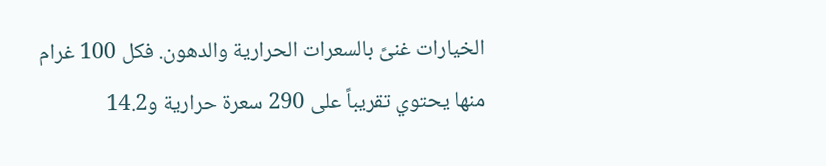الخيارات غنىً بالسعرات الحرارية والدهون. فكل 100 غرام منها يحتوي تقريباً على 290 سعرة حرارية و14.2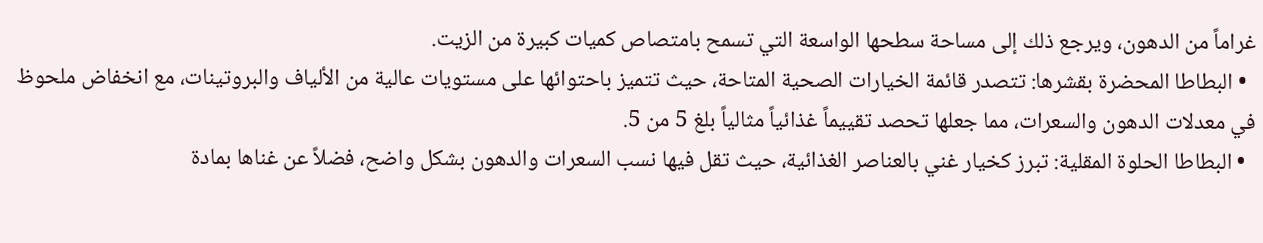غراماً من الدهون، ويرجع ذلك إلى مساحة سطحها الواسعة التي تسمح بامتصاص كميات كبيرة من الزيت.
  • البطاطا المحضرة بقشرها: تتصدر قائمة الخيارات الصحية المتاحة، حيث تتميز باحتوائها على مستويات عالية من الألياف والبروتينات، مع انخفاض ملحوظ في معدلات الدهون والسعرات، مما جعلها تحصد تقييماً غذائياً مثالياً بلغ 5 من 5.
  • البطاطا الحلوة المقلية: تبرز كخيار غني بالعناصر الغذائية، حيث تقل فيها نسب السعرات والدهون بشكل واضح، فضلاً عن غناها بمادة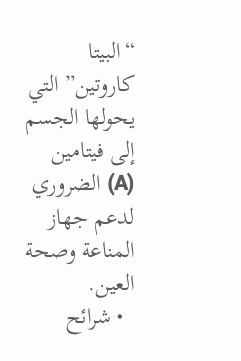“البيتا كاروتين” التي يحولها الجسم إلى فيتامين (A) الضروري لدعم جهاز المناعة وصحة العين.
  • شرائح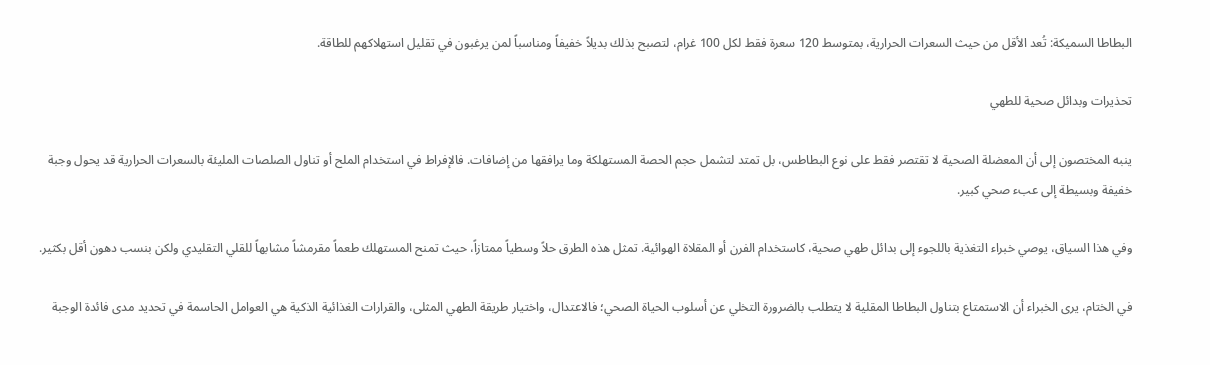البطاطا السميكة: تُعد الأقل من حيث السعرات الحرارية، بمتوسط 120 سعرة فقط لكل 100 غرام، لتصبح بذلك بديلاً خفيفاً ومناسباً لمن يرغبون في تقليل استهلاكهم للطاقة.

تحذيرات وبدائل صحية للطهي

ينبه المختصون إلى أن المعضلة الصحية لا تقتصر فقط على نوع البطاطس، بل تمتد لتشمل حجم الحصة المستهلكة وما يرافقها من إضافات. فالإفراط في استخدام الملح أو تناول الصلصات المليئة بالسعرات الحرارية قد يحول وجبة خفيفة وبسيطة إلى عبء صحي كبير.

وفي هذا السياق، يوصي خبراء التغذية باللجوء إلى بدائل طهي صحية، كاستخدام الفرن أو المقلاة الهوائية. تمثل هذه الطرق حلاً وسطياً ممتازاً، حيث تمنح المستهلك طعماً مقرمشاً مشابهاً للقلي التقليدي ولكن بنسب دهون أقل بكثير.

في الختام، يرى الخبراء أن الاستمتاع بتناول البطاطا المقلية لا يتطلب بالضرورة التخلي عن أسلوب الحياة الصحي؛ فالاعتدال، واختيار طريقة الطهي المثلى، والقرارات الغذائية الذكية هي العوامل الحاسمة في تحديد مدى فائدة الوجبة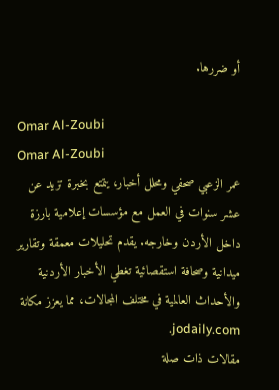أو ضررها.

Omar Al-Zoubi
Omar Al-Zoubi
عمر الزعبي صحفي ومحلل أخبار، يتمتع بخبرة تزيد عن عشر سنوات في العمل مع مؤسسات إعلامية بارزة داخل الأردن وخارجه. يقدم تحليلات معمقة وتقارير ميدانية وصحافة استقصائية تغطي الأخبار الأردنية والأحداث العالمية في مختلف المجالات، مما يعزز مكانة jodaily.com.
مقالات ذات صلة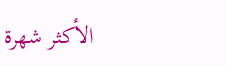الأكثر شهرة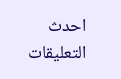احدث التعليقات